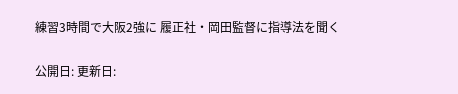練習3時間で大阪2強に 履正社・岡田監督に指導法を聞く

公開日: 更新日: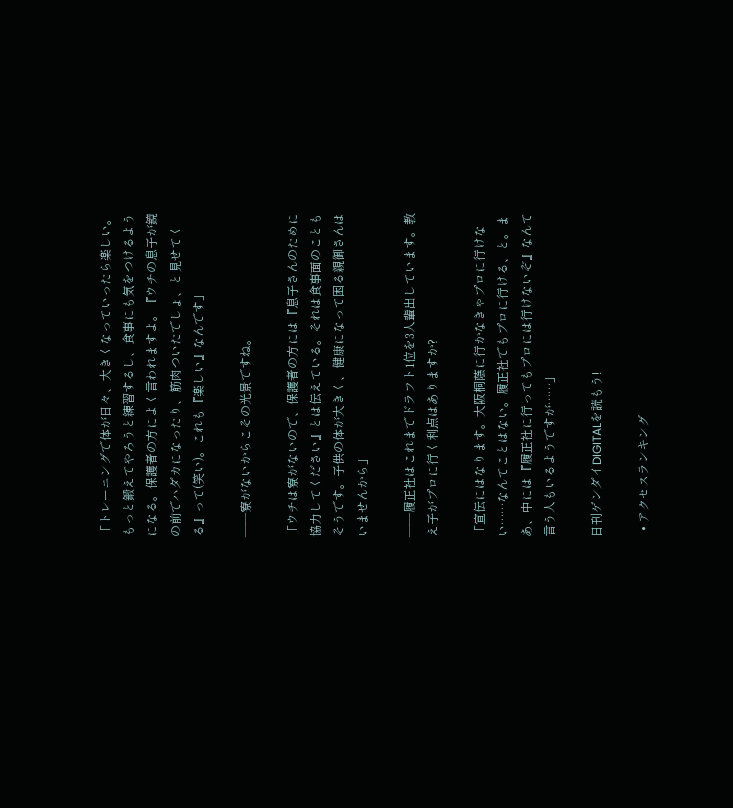「トレーニングで体が日々、大きくなっていったら楽しい。もっと鍛えてやろうと練習するし、食事にも気をつけるようになる。保護者の方によく言われますよ。『ウチの息子が鏡の前でハダカになったり、筋肉ついたでしょ、と見せてくる』って(笑い)。これも『楽しい』なんです」

――寮がないからこその光景ですね。

「ウチは寮がないので、保護者の方には『息子さんのために協力してください』とは伝えている。それは食事面のこともそうです。子供の体が大きく、健康になって困る親御さんはいませんから」

――履正社はこれまでドラフト1位を3人輩出しています。教え子がプロに行く利点はありますか?

「宣伝にはなります。大阪桐蔭に行かなきゃプロに行けない……なんてことはない。履正社でもプロに行ける、と。まあ、中には『履正社に行ってもプロには行けないぞ』なんて言う人もいるようですが……」

日刊ゲンダイDIGITALを読もう!

  • アクセスランキング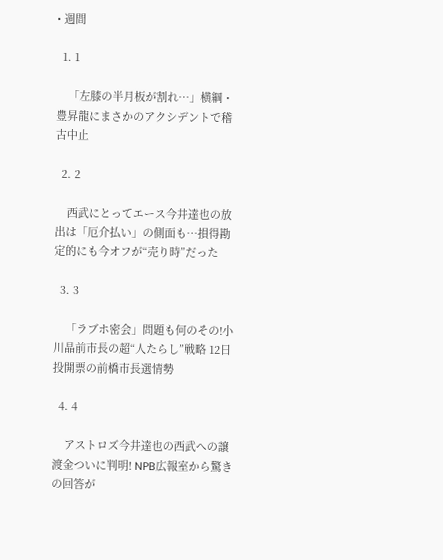• 週間

  1. 1

    「左膝の半月板が割れ…」横綱・豊昇龍にまさかのアクシデントで稽古中止

  2. 2

    西武にとってエース今井達也の放出は「厄介払い」の側面も…損得勘定的にも今オフが“売り時”だった

  3. 3

    「ラブホ密会」問題も何のその!小川晶前市長の超“人たらし”戦略 12日投開票の前橋市長選情勢

  4. 4

    アストロズ今井達也の西武への譲渡金ついに判明! NPB広報室から驚きの回答が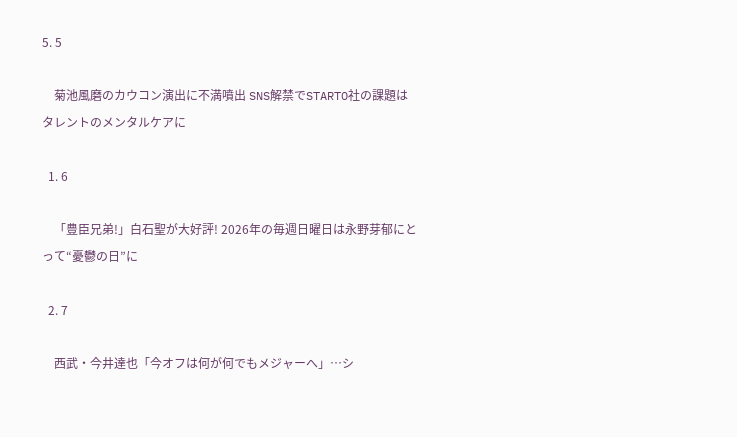5. 5

    菊池風磨のカウコン演出に不満噴出 SNS解禁でSTARTO社の課題はタレントのメンタルケアに

  1. 6

    「豊臣兄弟!」白石聖が大好評! 2026年の毎週日曜日は永野芽郁にとって“憂鬱の日”に

  2. 7

    西武・今井達也「今オフは何が何でもメジャーへ」…シ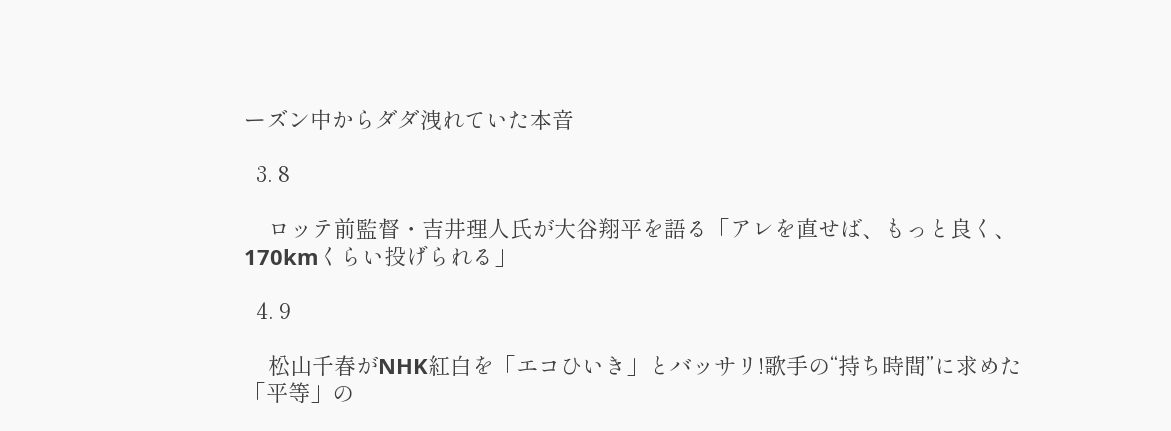ーズン中からダダ洩れていた本音

  3. 8

    ロッテ前監督・吉井理人氏が大谷翔平を語る「アレを直せば、もっと良く、170kmくらい投げられる」

  4. 9

    松山千春がNHK紅白を「エコひいき」とバッサリ!歌手の“持ち時間”に求めた「平等」の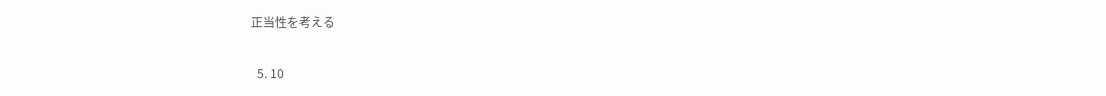正当性を考える

  5. 10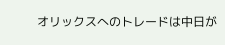オリックスへのトレードは中日が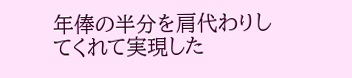年俸の半分を肩代わりしてくれて実現した